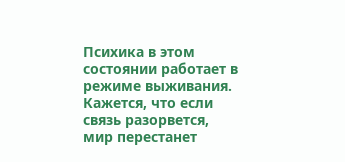Психика в этом состоянии работает в режиме выживания. Кажется, что если связь разорвется, мир перестанет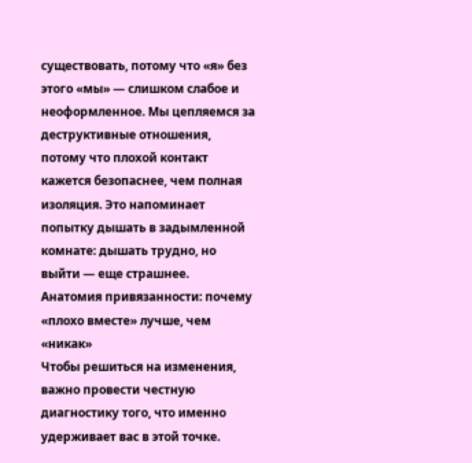существовать, потому что «я» без этого «мы» — слишком слабое и неоформленное. Мы цепляемся за деструктивные отношения, потому что плохой контакт кажется безопаснее, чем полная изоляция. Это напоминает попытку дышать в задымленной комнате: дышать трудно, но выйти — еще страшнее.
Анатомия привязанности: почему «плохо вместе» лучше, чем «никак»
Чтобы решиться на изменения, важно провести честную диагностику того, что именно удерживает вас в этой точке.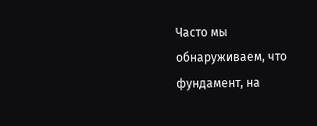Часто мы обнаруживаем, что фундамент, на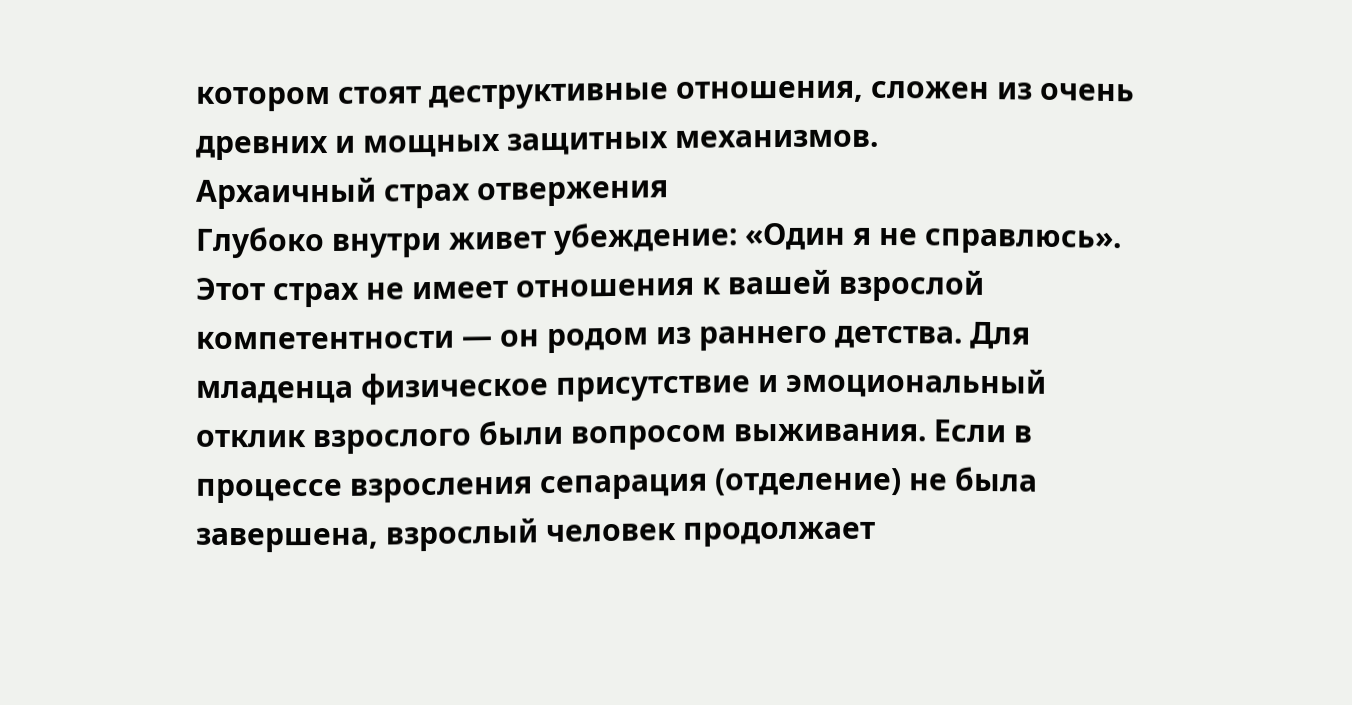котором стоят деструктивные отношения, сложен из очень древних и мощных защитных механизмов.
Архаичный страх отвержения
Глубоко внутри живет убеждение: «Один я не справлюсь». Этот страх не имеет отношения к вашей взрослой компетентности — он родом из раннего детства. Для младенца физическое присутствие и эмоциональный отклик взрослого были вопросом выживания. Если в процессе взросления сепарация (отделение) не была завершена, взрослый человек продолжает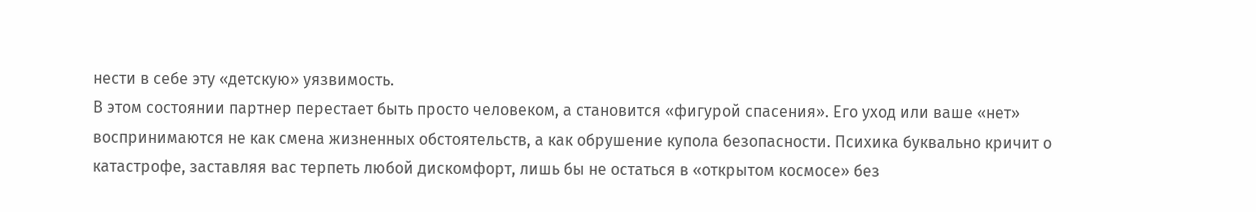нести в себе эту «детскую» уязвимость.
В этом состоянии партнер перестает быть просто человеком, а становится «фигурой спасения». Его уход или ваше «нет» воспринимаются не как смена жизненных обстоятельств, а как обрушение купола безопасности. Психика буквально кричит о катастрофе, заставляя вас терпеть любой дискомфорт, лишь бы не остаться в «открытом космосе» без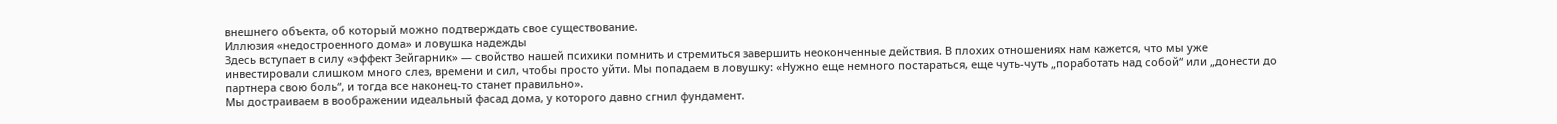внешнего объекта, об который можно подтверждать свое существование.
Иллюзия «недостроенного дома» и ловушка надежды
Здесь вступает в силу «эффект Зейгарник» — свойство нашей психики помнить и стремиться завершить неоконченные действия. В плохих отношениях нам кажется, что мы уже инвестировали слишком много слез, времени и сил, чтобы просто уйти. Мы попадаем в ловушку: «Нужно еще немного постараться, еще чуть-чуть „поработать над собой“ или „донести до партнера свою боль“, и тогда все наконец-то станет правильно».
Мы достраиваем в воображении идеальный фасад дома, у которого давно сгнил фундамент.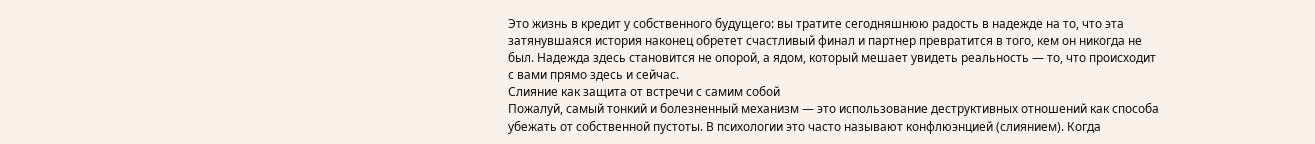Это жизнь в кредит у собственного будущего: вы тратите сегодняшнюю радость в надежде на то, что эта затянувшаяся история наконец обретет счастливый финал и партнер превратится в того, кем он никогда не был. Надежда здесь становится не опорой, а ядом, который мешает увидеть реальность — то, что происходит с вами прямо здесь и сейчас.
Слияние как защита от встречи с самим собой
Пожалуй, самый тонкий и болезненный механизм — это использование деструктивных отношений как способа убежать от собственной пустоты. В психологии это часто называют конфлюэнцией (слиянием). Когда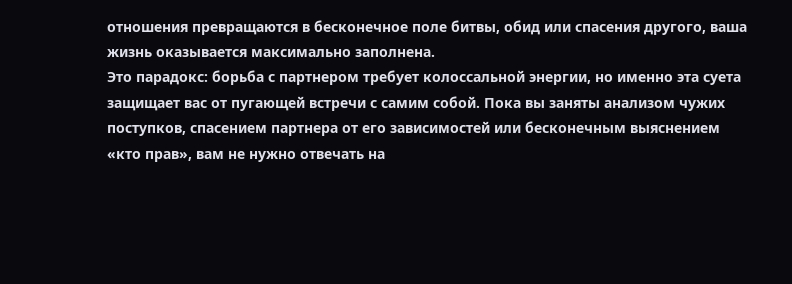отношения превращаются в бесконечное поле битвы, обид или спасения другого, ваша жизнь оказывается максимально заполнена.
Это парадокс: борьба с партнером требует колоссальной энергии, но именно эта суета защищает вас от пугающей встречи с самим собой. Пока вы заняты анализом чужих поступков, спасением партнера от его зависимостей или бесконечным выяснением «кто прав», вам не нужно отвечать на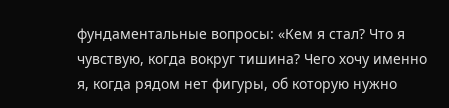фундаментальные вопросы: «Кем я стал? Что я чувствую, когда вокруг тишина? Чего хочу именно я, когда рядом нет фигуры, об которую нужно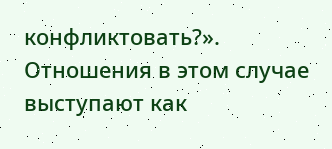конфликтовать?». Отношения в этом случае выступают как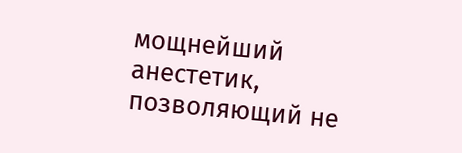мощнейший анестетик, позволяющий не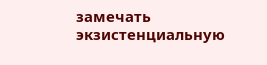замечать экзистенциальную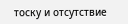тоску и отсутствие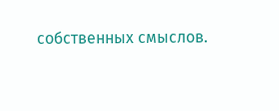собственных смыслов.